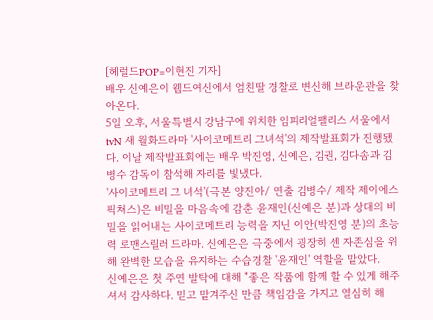[헤럴드POP=이현진 기자]
배우 신예은이 웹드여신에서 엄친딸 경찰로 변신해 브라운관을 찾아온다.
5일 오후, 서울특별시 강남구에 위치한 임피리얼팰리스 서울에서 tvN 새 월화드라마 '사이코메트리 그녀석'의 제작발표회가 진행됐다. 이날 제작발표회에는 배우 박진영, 신예은, 김권, 김다솜과 김병수 감독이 참석해 자리를 빛냈다.
'사이코메트리 그 녀석'(극본 양진아/ 연출 김병수/ 제작 제이에스픽쳐스)은 비밀을 마음속에 감춘 윤재인(신예은 분)과 상대의 비밀을 읽어내는 사이코메트리 능력을 지닌 이안(박진영 분)의 초능력 로맨스릴러 드라마. 신예은은 극중에서 굉장히 센 자존심을 위해 완벽한 모습을 유지하는 수습경찰 '윤재인' 역할을 맡았다.
신예은은 첫 주연 발탁에 대해 "좋은 작품에 함께 할 수 있게 해주셔서 감사하다. 믿고 맡겨주신 만큼 책임감을 가지고 열심히 해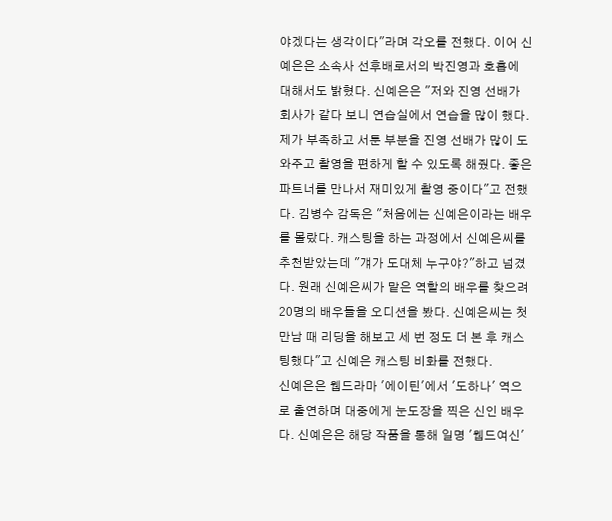야겠다는 생각이다"라며 각오를 전했다. 이어 신예은은 소속사 선후배로서의 박진영과 호흡에 대해서도 밝혔다. 신예은은 "저와 진영 선배가 회사가 같다 보니 연습실에서 연습을 많이 했다. 제가 부족하고 서툰 부분을 진영 선배가 많이 도와주고 촬영을 편하게 할 수 있도록 해줬다. 좋은 파트너를 만나서 재미있게 촬영 중이다"고 전했다. 김병수 감독은 "처음에는 신예은이라는 배우를 몰랐다. 캐스팅을 하는 과정에서 신예은씨를 추천받았는데 "걔가 도대체 누구야?"하고 넘겼다. 원래 신예은씨가 맡은 역할의 배우를 찾으려 20명의 배우들을 오디션을 봤다. 신예은씨는 첫 만남 때 리딩을 해보고 세 번 정도 더 본 후 캐스팅했다"고 신예은 캐스팅 비화를 전했다.
신예은은 웹드라마 '에이틴'에서 '도하나' 역으로 출연하며 대중에게 눈도장을 찍은 신인 배우다. 신예은은 해당 작품을 통해 일명 '웹드여신'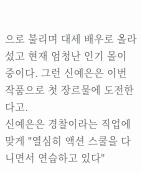으로 불리며 대세 배우로 올라섰고 현재 엄청난 인기 몰이 중이다. 그런 신예은은 이번 작품으로 첫 장르물에 도전한다고.
신예은은 경찰이라는 직업에 맞게 "열심히 액션 스쿨을 다니면서 연습하고 있다"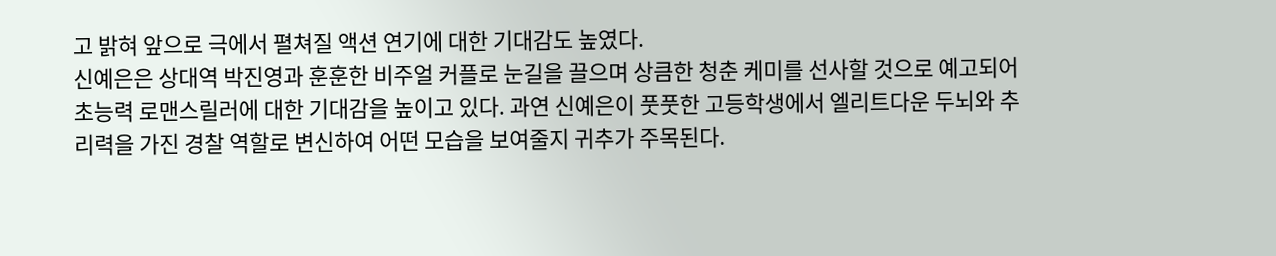고 밝혀 앞으로 극에서 펼쳐질 액션 연기에 대한 기대감도 높였다.
신예은은 상대역 박진영과 훈훈한 비주얼 커플로 눈길을 끌으며 상큼한 청춘 케미를 선사할 것으로 예고되어 초능력 로맨스릴러에 대한 기대감을 높이고 있다. 과연 신예은이 풋풋한 고등학생에서 엘리트다운 두뇌와 추리력을 가진 경찰 역할로 변신하여 어떤 모습을 보여줄지 귀추가 주목된다.